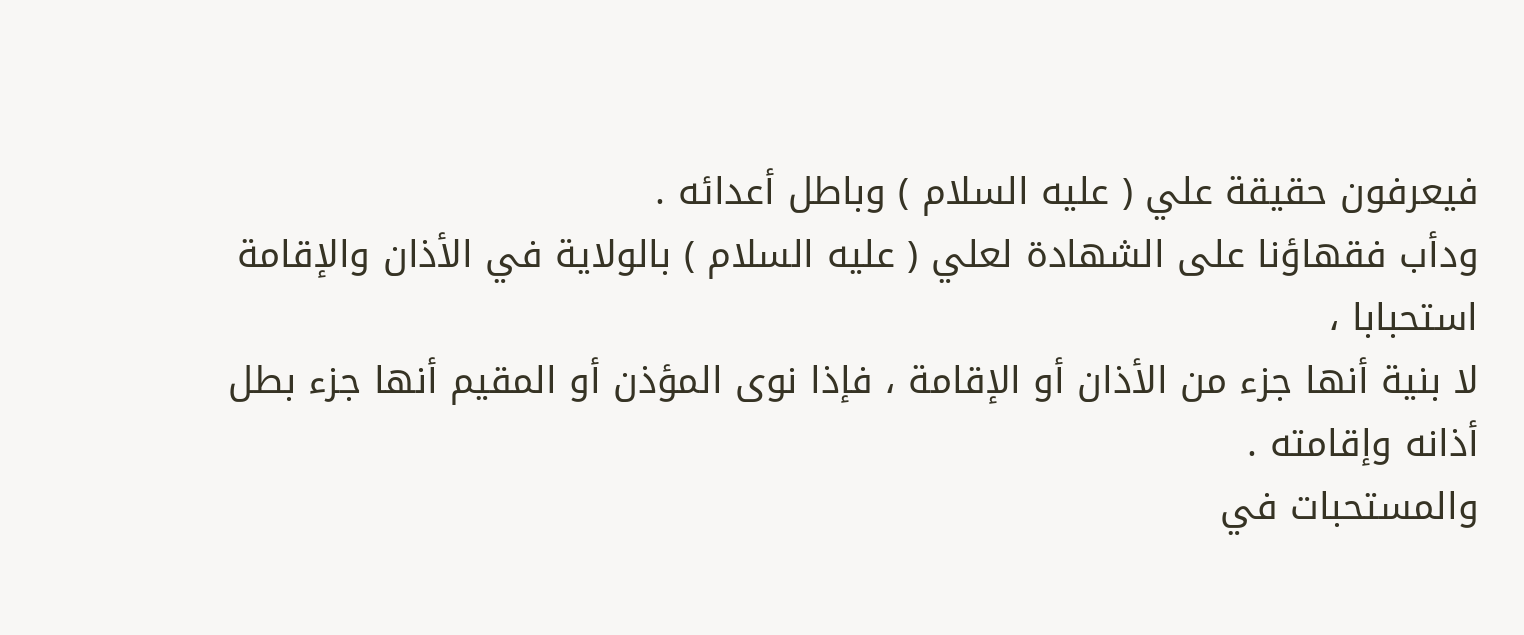فيعرفون حقيقة علي ( عليه السلام ) وباطل أعدائه .
ودأب فقهاؤنا على الشهادة لعلي ( عليه السلام ) بالولاية في الأذان والإقامة استحبابا ،
لا بنية أنها جزء من الأذان أو الإقامة ، فإذا نوى المؤذن أو المقيم أنها جزء بطل
أذانه وإقامته .
والمستحبات في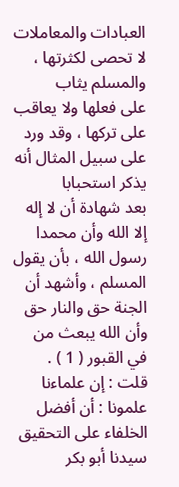العبادات والمعاملات لا تحصى لكثرتها ، والمسلم يثاب
على فعلها ولا يعاقب على تركها ، وقد ورد على سبيل المثال أنه يذكر استحبابا
بعد شهادة أن لا إله إلا الله وأن محمدا رسول الله ، بأن يقول المسلم ، وأشهد أن
الجنة حق والنار حق وأن الله يبعث من في القبور ( 1 ) .
قلت : إن علماءنا علمونا : أن أفضل الخلفاء على التحقيق سيدنا أبو بكر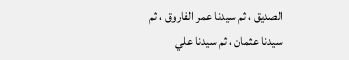الصديق ، ثم سيدنا عمر الفاروق ، ثم سيدنا عثمان ، ثم سيدنا علي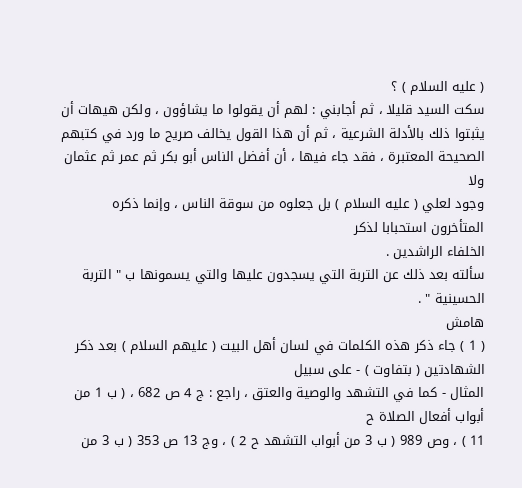( عليه السلام ) ؟
سكت السيد قليلا ، ثم أجابني : لهم أن يقولوا ما يشاؤون ، ولكن هيهات أن
يثبتوا ذلك بالأدلة الشرعية ، ثم أن هذا القول يخالف صريح ما ورد في كتبهم
الصحيحة المعتبرة ، فقد جاء فيها ، أن أفضل الناس أبو بكر ثم عمر ثم عثمان ولا
وجود لعلي ( عليه السلام ) بل جعلوه من سوقة الناس ، وإنما ذكره المتأخرون استحبابا لذكر
الخلفاء الراشدين .
سألته بعد ذلك عن التربة التي يسجدون عليها والتي يسمونها ب " التربة
الحسينية " .
هامش
( 1 ) جاء ذكر هذه الكلمات في لسان أهل البيت ( عليهم السلام ) بعد ذكر الشهادتين ( بتفاوت ) - على سبيل
المثال - كما في التشهد والوصية والعتق ، راجع : ج 4 ص 682 ، ( ب 1 من أبواب أفعال الصلاة ح
11 ) ، وص 989 ( ب 3 من أبواب التشهد ح 2 ) ، وج 13 ص 353 ( ب 3 من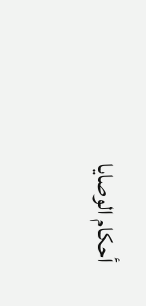أحكام الوصايا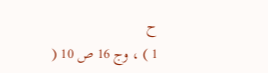ح
1 ) ، وج 16 ص 10 (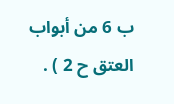ب 6 من أبواب العتق ح 2 ) .